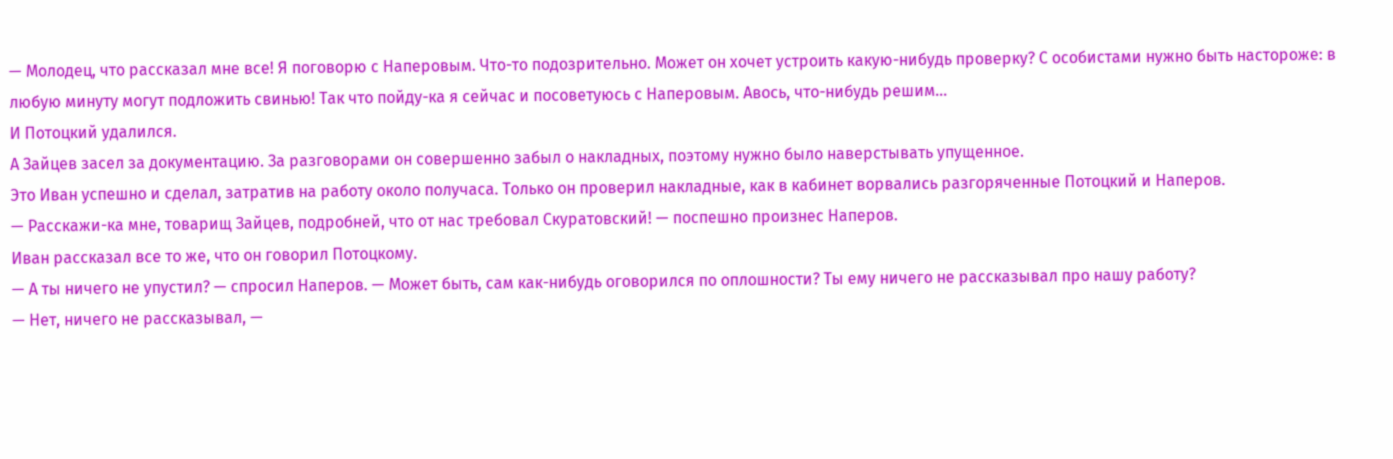— Молодец, что рассказал мне все! Я поговорю с Наперовым. Что-то подозрительно. Может он хочет устроить какую-нибудь проверку? С особистами нужно быть настороже: в любую минуту могут подложить свинью! Так что пойду-ка я сейчас и посоветуюсь с Наперовым. Авось, что-нибудь решим…
И Потоцкий удалился.
А Зайцев засел за документацию. За разговорами он совершенно забыл о накладных, поэтому нужно было наверстывать упущенное.
Это Иван успешно и сделал, затратив на работу около получаса. Только он проверил накладные, как в кабинет ворвались разгоряченные Потоцкий и Наперов.
— Расскажи-ка мне, товарищ Зайцев, подробней, что от нас требовал Скуратовский! — поспешно произнес Наперов.
Иван рассказал все то же, что он говорил Потоцкому.
— А ты ничего не упустил? — спросил Наперов. — Может быть, сам как-нибудь оговорился по оплошности? Ты ему ничего не рассказывал про нашу работу?
— Нет, ничего не рассказывал, —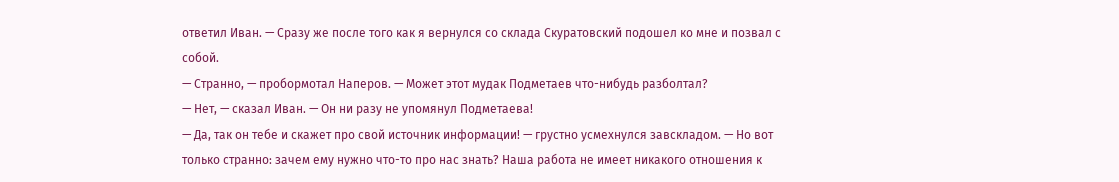ответил Иван. — Сразу же после того как я вернулся со склада Скуратовский подошел ко мне и позвал с собой.
— Странно, — пробормотал Наперов. — Может этот мудак Подметаев что-нибудь разболтал?
— Нет, — сказал Иван. — Он ни разу не упомянул Подметаева!
— Да, так он тебе и скажет про свой источник информации! — грустно усмехнулся завскладом. — Но вот только странно: зачем ему нужно что-то про нас знать? Наша работа не имеет никакого отношения к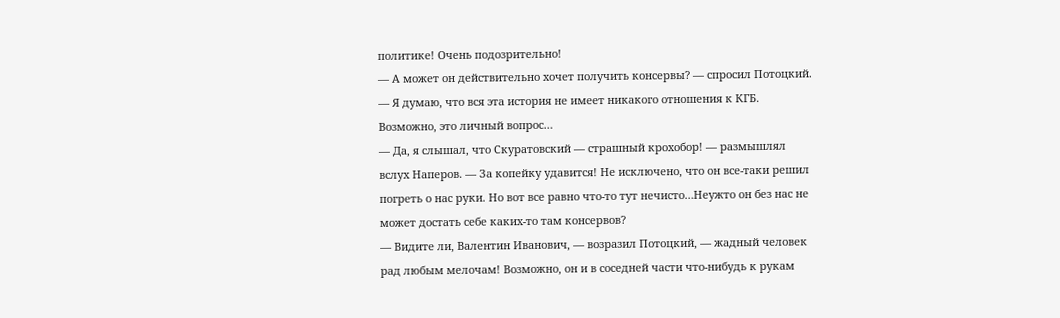политике! Очень подозрительно!
— А может он действительно хочет получить консервы? — спросил Потоцкий. — Я думаю, что вся эта история не имеет никакого отношения к КГБ. Возможно, это личный вопрос…
— Да, я слышал, что Скуратовский — страшный крохобор! — размышлял вслух Наперов. — За копейку удавится! Не исключено, что он все-таки решил погреть о нас руки. Но вот все равно что-то тут нечисто…Неужто он без нас не может достать себе каких-то там консервов?
— Видите ли, Валентин Иванович, — возразил Потоцкий, — жадный человек рад любым мелочам! Возможно, он и в соседней части что-нибудь к рукам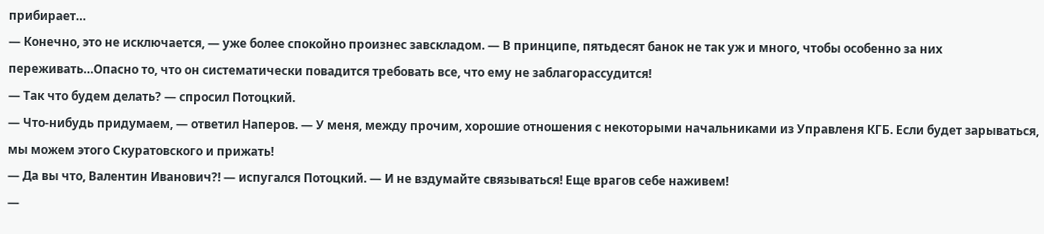прибирает…
— Конечно, это не исключается, — уже более спокойно произнес завскладом. — В принципе, пятьдесят банок не так уж и много, чтобы особенно за них переживать…Опасно то, что он систематически повадится требовать все, что ему не заблагорассудится!
— Так что будем делать? — спросил Потоцкий.
— Что-нибудь придумаем, — ответил Наперов. — У меня, между прочим, хорошие отношения с некоторыми начальниками из Управленя КГБ. Если будет зарываться, мы можем этого Скуратовского и прижать!
— Да вы что, Валентин Иванович?! — испугался Потоцкий. — И не вздумайте связываться! Еще врагов себе наживем!
—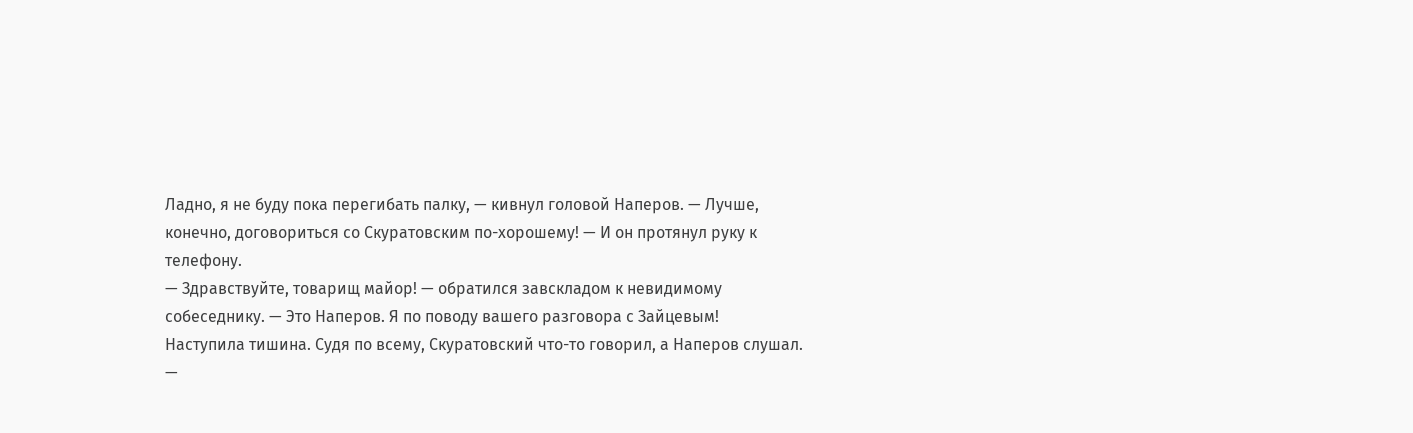Ладно, я не буду пока перегибать палку, — кивнул головой Наперов. — Лучше, конечно, договориться со Скуратовским по-хорошему! — И он протянул руку к телефону.
— Здравствуйте, товарищ майор! — обратился завскладом к невидимому собеседнику. — Это Наперов. Я по поводу вашего разговора с Зайцевым!
Наступила тишина. Судя по всему, Скуратовский что-то говорил, а Наперов слушал.
—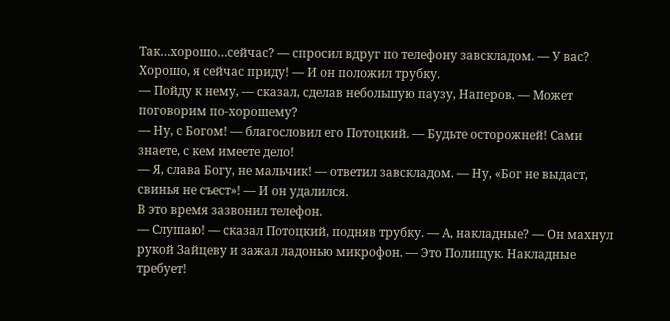Так…хорошо…сейчас? — спросил вдруг по телефону завскладом. — У вас? Хорошо, я сейчас приду! — И он положил трубку.
— Пойду к нему, — сказал, сделав небольшую паузу, Наперов. — Может поговорим по-хорошему?
— Ну, с Богом! — благословил его Потоцкий. — Будьте осторожней! Сами знаете, с кем имеете дело!
— Я, слава Богу, не мальчик! — ответил завскладом. — Ну, «Бог не выдаст, свинья не съест»! — И он удалился.
В это время зазвонил телефон.
— Слушаю! — сказал Потоцкий, подняв трубку. — А, накладные? — Он махнул рукой Зайцеву и зажал ладонью микрофон. — Это Полищук. Накладные требует!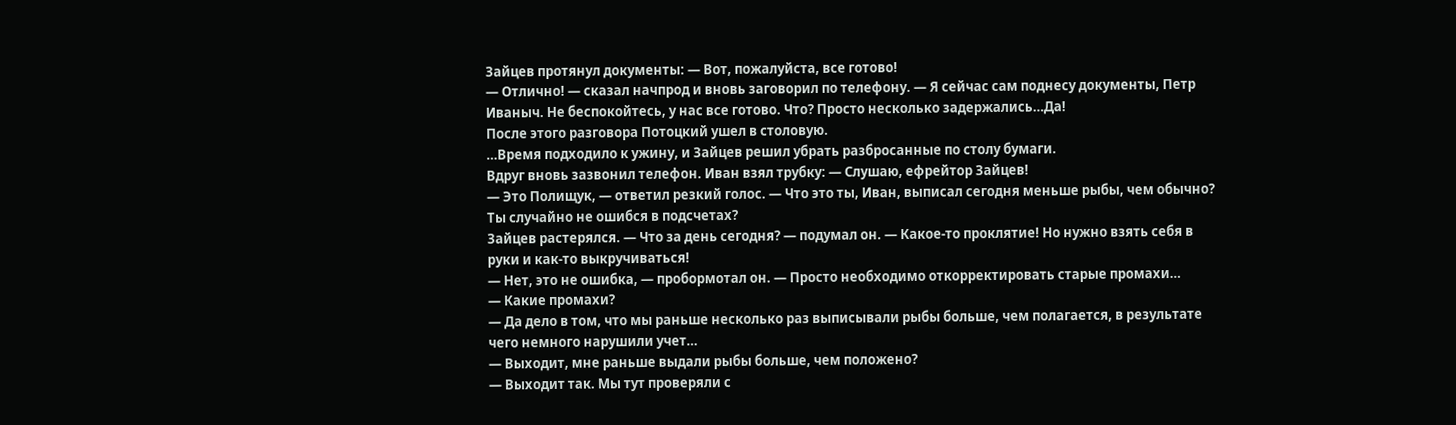Зайцев протянул документы: — Вот, пожалуйста, все готово!
— Отлично! — сказал начпрод и вновь заговорил по телефону. — Я сейчас сам поднесу документы, Петр Иваныч. Не беспокойтесь, у нас все готово. Что? Просто несколько задержались…Да!
После этого разговора Потоцкий ушел в столовую.
…Время подходило к ужину, и Зайцев решил убрать разбросанные по столу бумаги.
Вдруг вновь зазвонил телефон. Иван взял трубку: — Слушаю, ефрейтор Зайцев!
— Это Полищук, — ответил резкий голос. — Что это ты, Иван, выписал сегодня меньше рыбы, чем обычно? Ты случайно не ошибся в подсчетах?
Зайцев растерялся. — Что за день сегодня? — подумал он. — Какое-то проклятие! Но нужно взять себя в руки и как-то выкручиваться!
— Нет, это не ошибка, — пробормотал он. — Просто необходимо откорректировать старые промахи…
— Какие промахи?
— Да дело в том, что мы раньше несколько раз выписывали рыбы больше, чем полагается, в результате чего немного нарушили учет…
— Выходит, мне раньше выдали рыбы больше, чем положено?
— Выходит так. Мы тут проверяли с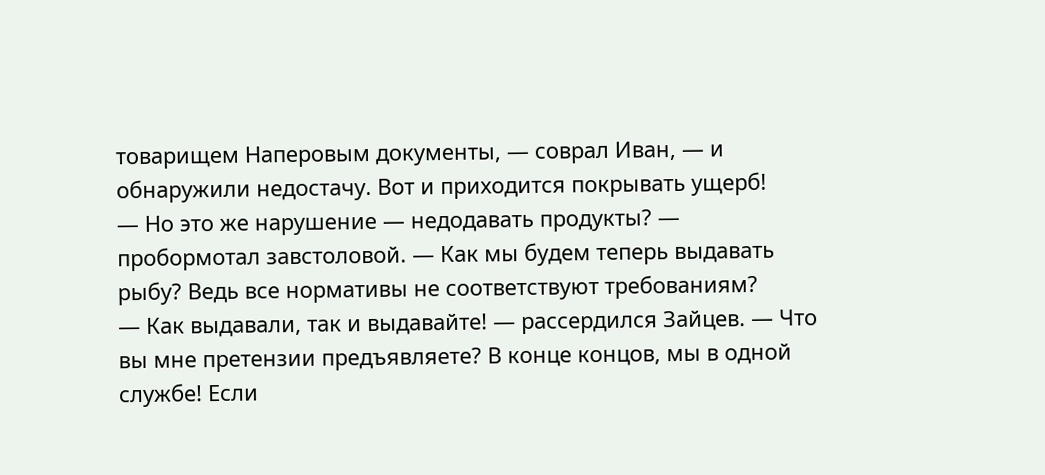товарищем Наперовым документы, — соврал Иван, — и обнаружили недостачу. Вот и приходится покрывать ущерб!
— Но это же нарушение — недодавать продукты? — пробормотал завстоловой. — Как мы будем теперь выдавать рыбу? Ведь все нормативы не соответствуют требованиям?
— Как выдавали, так и выдавайте! — рассердился Зайцев. — Что вы мне претензии предъявляете? В конце концов, мы в одной службе! Если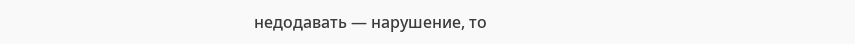недодавать — нарушение, то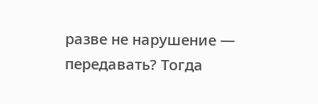разве не нарушение — передавать? Тогда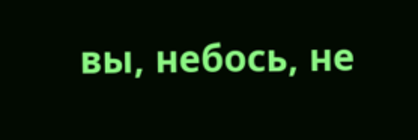вы, небось, не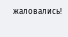жаловались!